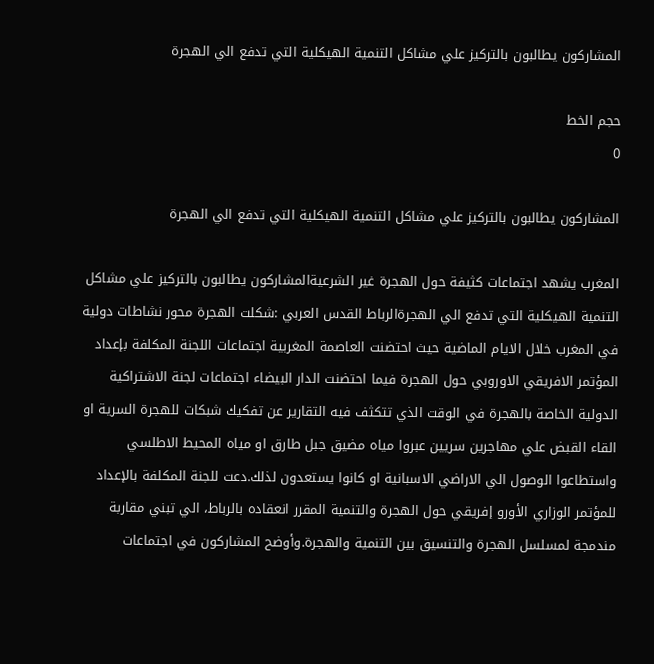المشاركون يطالبون بالتركيز علي مشاكل التنمية الهيكلية التي تدفع الي الهجرة

حجم الخط
0

المشاركون يطالبون بالتركيز علي مشاكل التنمية الهيكلية التي تدفع الي الهجرة

المغرب يشهد اجتماعات كثيفة حول الهجرة غير الشرعيةالمشاركون يطالبون بالتركيز علي مشاكل التنمية الهيكلية التي تدفع الي الهجرةالرباط القدس العربي :شكلت الهجرة محور نشاطات دولية في المغرب خلال الايام الماضية حيث احتضنت العاصمة المغربية اجتماعات اللجنة المكلفة بإعداد المؤتمر الافريقي الاوروبي حول الهجرة فيما احتضنت الدار البيضاء اجتماعات لجنة الاشتراكية الدولية الخاصة بالهجرة في الوقت الذي تتكثف فيه التقارير عن تفكيك شبكات للهجرة السرية او القاء القبض علي مهاجرين سريين عبروا مياه مضيق جبل طارق او مياه المحيط الاطلسي واستطاعوا الوصول الي الاراضي الاسبانية او كانوا يستعدون لذلك.دعت للجنة المكلفة بالإعداد للمؤتمر الوزاري الأورو إفريقي حول الهجرة والتنمية المقرر انعقاده بالرباط، الي تبني مقاربة مندمجة لمسلسل الهجرة والتنسيق بين التنمية والهجرة.وأوضح المشاركون في اجتماعات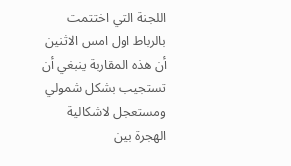اللجنة التي اختتمت بالرباط اول امس الاثنين أن هذه المقاربة ينبغي أن تستجيب بشكل شمولي ومستعجل لاشكالية الهجرة بين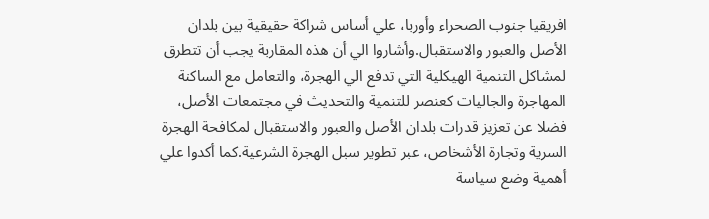افريقيا جنوب الصحراء وأوربا، علي أساس شراكة حقيقية بين بلدان الأصل والعبور والاستقبال.وأشاروا الي أن هذه المقاربة يجب أن تتطرق لمشاكل التنمية الهيكلية التي تدفع الي الهجرة، والتعامل مع الساكنة المهاجرة والجاليات كعنصر للتنمية والتحديث في مجتمعات الأصل، فضلا عن تعزيز قدرات بلدان الأصل والعبور والاستقبال لمكافحة الهجرة السرية وتجارة الأشخاص، عبر تطوير سبل الهجرة الشرعية.كما أكدوا علي أهمية وضع سياسة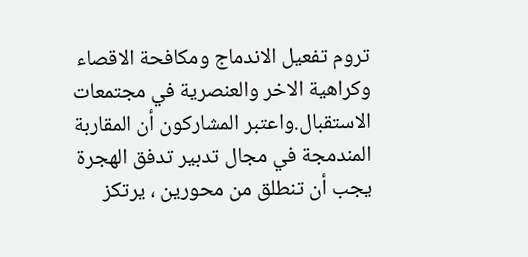تروم تفعيل الاندماج ومكافحة الاقصاء وكراهية الاخر والعنصرية في مجتمعات الاستقبال.واعتبر المشاركون أن المقاربة المندمجة في مجال تدبير تدفق الهجرة يجب أن تنطلق من محورين ، يرتكز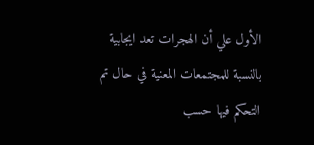الأول علي أن الهجرات تعد ايجابية بالنسبة للمجتمعات المعنية في حال تم التحكم فيها حسب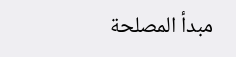مبدأ المصلحة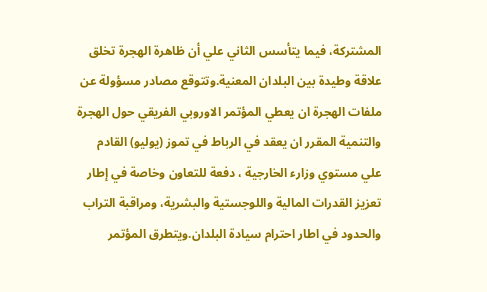المشتركة، فيما يتأسس الثاني علي أن ظاهرة الهجرة تخلق علاقة وطيدة بين البلدان المعنية.وتتوقع مصادر مسؤولة عن ملفات الهجرة ان يعطي المؤتمر الاوروبي الفريقي حول الهجرة والتنمية المقرر ان يعقد في الرباط في تموز (يوليو) القادم علي مستوي وزارء الخارجية ، دفعة للتعاون وخاصة في إطار تعزيز القدرات المالية واللوجستية والبشرية، ومراقبة التراب والحدود في اطار احترام سيادة البلدان.ويتطرق المؤتمر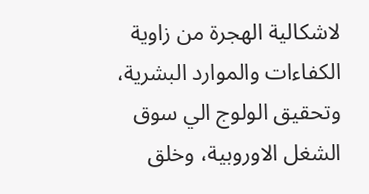لاشكالية الهجرة من زاوية الكفاءات والموارد البشرية، وتحقيق الولوج الي سوق الشغل الاوروبية، وخلق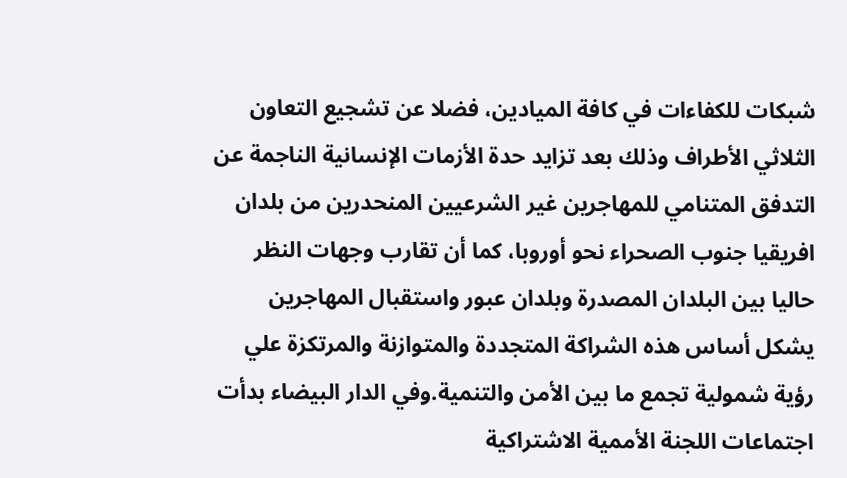شبكات للكفاءات في كافة الميادين، فضلا عن تشجيع التعاون الثلاثي الأطراف وذلك بعد تزايد حدة الأزمات الإنسانية الناجمة عن التدفق المتنامي للمهاجرين غير الشرعيين المنحدرين من بلدان افريقيا جنوب الصحراء نحو أوروبا، كما أن تقارب وجهات النظر حاليا بين البلدان المصدرة وبلدان عبور واستقبال المهاجرين يشكل أساس هذه الشراكة المتجددة والمتوازنة والمرتكزة علي رؤية شمولية تجمع ما بين الأمن والتنمية.وفي الدار البيضاء بدأت اجتماعات اللجنة الأممية الاشتراكية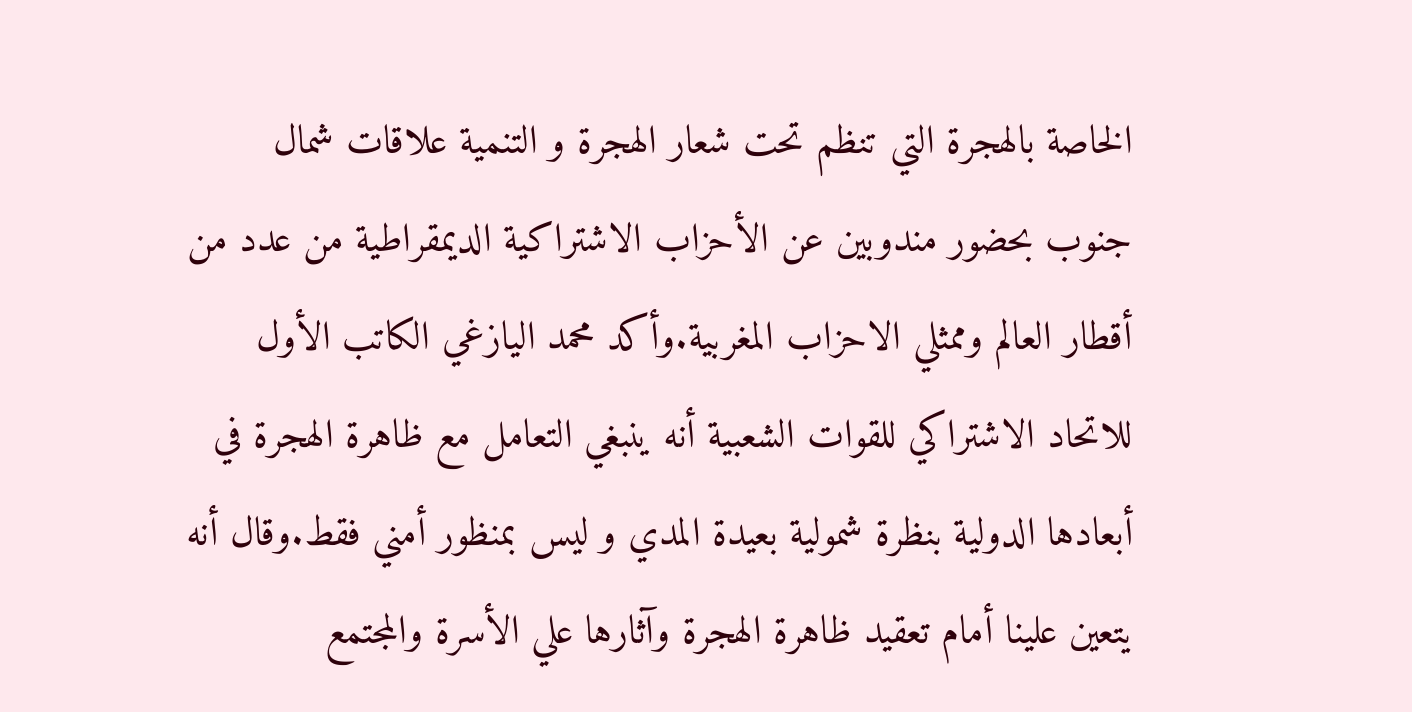الخاصة بالهجرة التي تنظم تحت شعار الهجرة و التنمية علاقات شمال جنوب بحضور مندوبين عن الأحزاب الاشتراكية الديمقراطية من عدد من أقطار العالم وممثلي الاحزاب المغربية.وأكد محمد اليازغي الكاتب الأول للاتحاد الاشتراكي للقوات الشعبية أنه ينبغي التعامل مع ظاهرة الهجرة في أبعادها الدولية بنظرة شمولية بعيدة المدي و ليس بمنظور أمني فقط.وقال أنه يتعين علينا أمام تعقيد ظاهرة الهجرة وآثارها علي الأسرة والمجتمع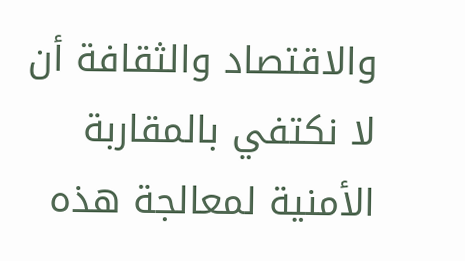والاقتصاد والثقافة أن لا نكتفي بالمقاربة الأمنية لمعالجة هذه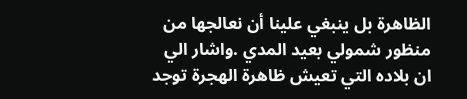الظاهرة بل ينبغي علينا أن نعالجها من منظور شمولي بعيد المدي .واشار الي ان بلاده التي تعيش ظاهرة الهجرة توجد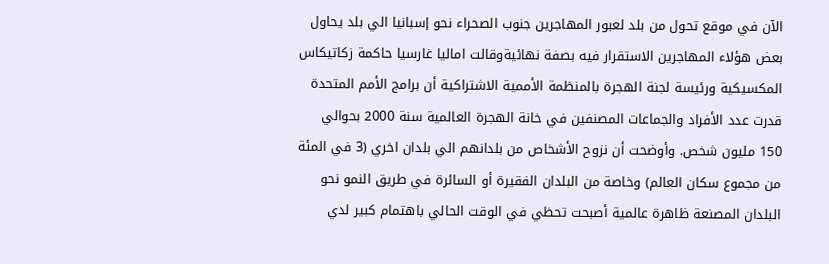الآن في موقع تحول من بلد لعبور المهاجرين جنوب الصحراء نحو إسبانيا الي بلد يحاول بعض هؤلاء المهاجرين الاستقرار فيه بصفة نهائيةوقالت اماليا غارسيا حاكمة زكاتيكاس المكسيكية ورئيسة لجنة الهجرة بالمنظمة الأممية الاشتراكية أن برامج الأمم المتحدة قدرت عدد الأفراد والجماعات المصنفين في خانة الهجرة العالمية سنة 2000 بحوالي 150 مليون شخص. وأوضحت أن نزوح الأشخاص من بلدانهم الي بلدان اخري (3 في المئة من مجموع سكان العالم) وخاصة من البلدان الفقيرة أو السائرة في طريق النمو نحو البلدان المصنعة ظاهرة عالمية أصبحت تحظي في الوقت الحالي باهتمام كبير لدي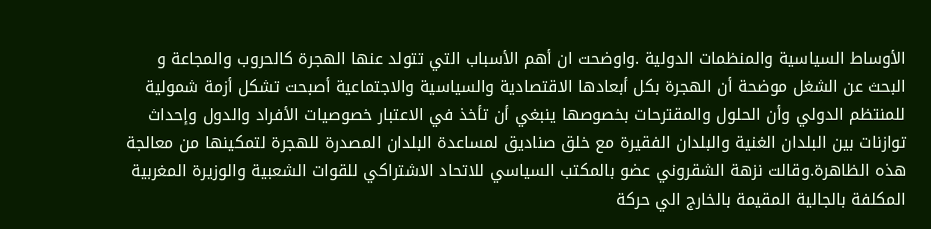الأوساط السياسية والمنظمات الدولية .واوضحت ان أهم الأسباب التي تتولد عنها الهجرة كالحروب والمجاعة و البحث عن الشغل موضحة أن الهجرة بكل أبعادها الاقتصادية والسياسية والاجتماعية أصبحت تشكل أزمة شمولية للمنتظم الدولي وأن الحلول والمقترحات بخصوصها ينبغي أن تأخذ في الاعتبار خصوصيات الأفراد والدول وإحداث توازنات بين البلدان الغنية والبلدان الفقيرة مع خلق صناديق لمساعدة البلدان المصدرة للهجرة لتمكينها من معالجة هذه الظاهرة.وقالت نزهة الشقروني عضو بالمكتب السياسي للاتحاد الاشتراكي للقوات الشعبية والوزيرة المغربية المكلفة بالجالية المقيمة بالخارج الي حركة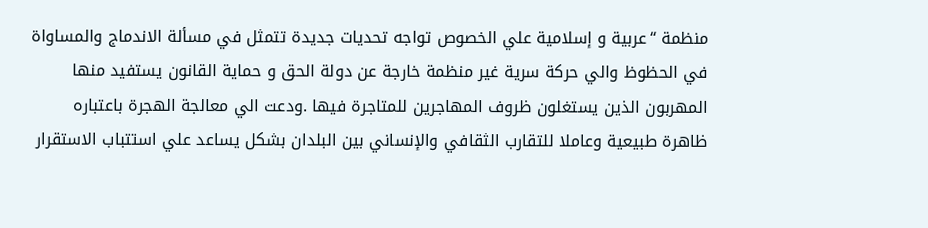منظمة “عربية و إسلامية علي الخصوص تواجه تحديات جديدة تتمثل في مسألة الاندماج والمساواة في الحظوظ والي حركة سرية غير منظمة خارجة عن دولة الحق و حماية القانون يستفيد منها المهربون الذين يستغلون ظروف المهاجرين للمتاجرة فيها .ودعت الي معالجة الهجرة باعتباره ظاهرة طبيعية وعاملا للتقارب الثقافي والإنساني بين البلدان بشكل يساعد علي استتباب الاستقرار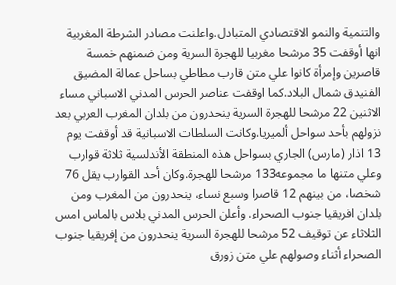والتنمية والنمو الاقتصادي المتبادل.واعلنت مصادر الشرطة المغربية انها أوقفت 35 مرشحا مغربيا للهجرة السرية ومن ضمنهم خمسة قاصرين وإمرأة كانوا علي متن قارب مطاطي بساحل عمالة المضيق الفنيدق شمال البلاد.كما اوقفت عناصر الحرس المدني الاسباني مساء الاثنين 22 مرشحا للهجرة السرية ينحدرون من بلدان المغرب العربي بعد نزولهم بأحد سواحل ألميريا.وكانت السلطات الاسبانية قد أوقفت يوم 13 اذار (مارس) الجاري بسواحل هذه المنطقة الأندلسية ثلاثة قوارب وعلي متنها ما مجموعه133 مرشحا للهجرة.وكان أحد القوارب يقل 76 شخصا، من بينهم 12 قاصرا وسبع نساء، ينحدرون من المغرب ومن بلدان افريقيا جنوب الصحراء. وأعلن الحرس المدني بلاس بالماس امس الثلاثاء عن توقيف 52 مرشحا للهجرة السرية ينحدرون من إفريقيا جنوب الصحراء أثناء وصولهم علي متن زورق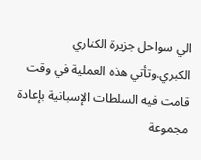الي سواحل جزيرة الكناري الكبري.وتأتي هذه العملية في وقت قامت فيه السلطات الإسبانية بإعادة مجموعة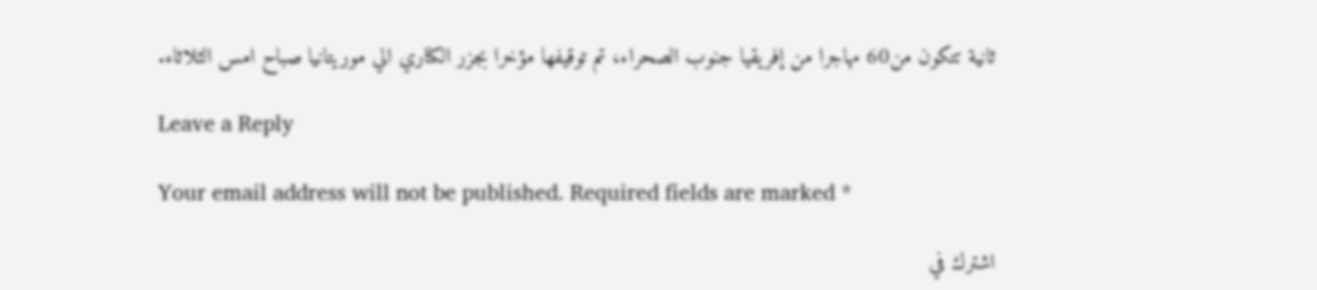ثانية تتكون من60 مهاجرا من إفريقيا جنوب الصحراء، تم توقيفها مؤخرا بجزر الكناري الي موريتانيا صباح امس الثلاثاء.

Leave a Reply

Your email address will not be published. Required fields are marked *

اشترك في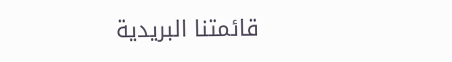قائمتنا البريدية